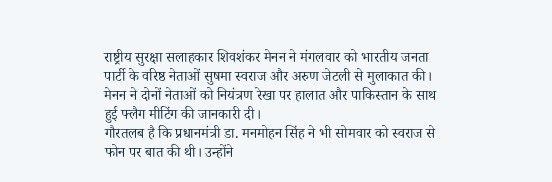राष्ट्रीय सुरक्षा सलाहकार शिवशंकर मेनन ने मंगलवार को भारतीय जनता पार्टी के वरिष्ठ नेताओं सुषमा स्वराज और अरुण जेटली से मुलाकात की। मेनन ने दोनों नेताओं को नियंत्रण रेखा पर हालात और पाकिस्तान के साथ हुई फ्लैग मीटिंग की जानकारी दी।
गौरतलब है कि प्रधानमंत्री डा. मनमोहन सिंह ने भी सोमवार को स्वराज से फोन पर बात की थी। उन्होंने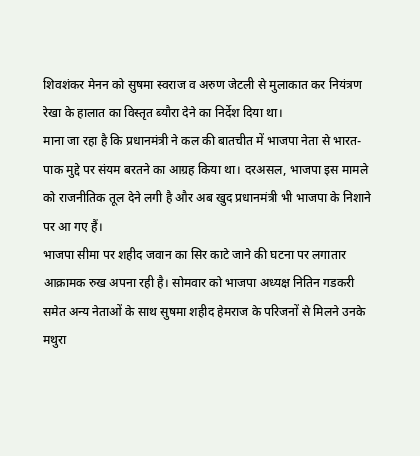शिवशंकर मेनन को सुषमा स्वराज व अरुण जेटली से मुलाकात कर नियंत्रण रेखा के हालात का विस्तृत ब्यौरा देने का निर्देश दिया था।
माना जा रहा है कि प्रधानमंत्री ने कल की बातचीत में भाजपा नेता से भारत-पाक मुद्दे पर संयम बरतने का आग्रह किया था। दरअसल, भाजपा इस मामले को राजनीतिक तूल देने लगी है और अब खुद प्रधानमंत्री भी भाजपा के निशाने पर आ गए हैं।
भाजपा सीमा पर शहीद जवान का सिर काटे जाने की घटना पर लगातार आक्रामक रुख अपना रही है। सोमवार को भाजपा अध्यक्ष नितिन गडकरी समेत अन्य नेताओं के साथ सुषमा शहीद हेमराज के परिजनों से मिलने उनके मथुरा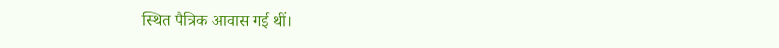स्थित पैत्रिक आवास गई थीं।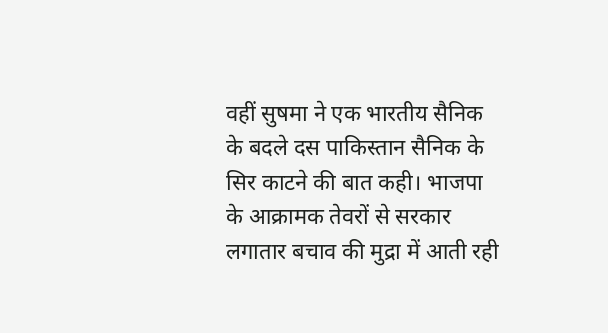वहीं सुषमा ने एक भारतीय सैनिक के बदले दस पाकिस्तान सैनिक के सिर काटने की बात कही। भाजपा के आक्रामक तेवरों से सरकार लगातार बचाव की मुद्रा में आती रही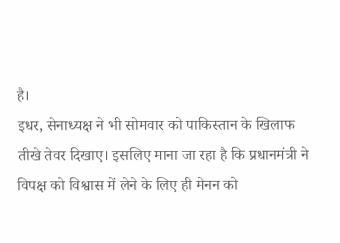है।
इधर, सेनाध्यक्ष ने भी सोमवार को पाकिस्तान के खिलाफ तीखे तेवर दिखाए। इसलिए माना जा रहा है कि प्रधानमंत्री ने विपक्ष को विश्वास में लेने के लिए ही मेनन को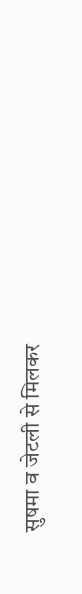सुषमा व जेटली से मिलकर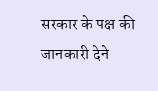सरकार के पक्ष की जानकारी देने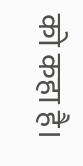को कहा है।